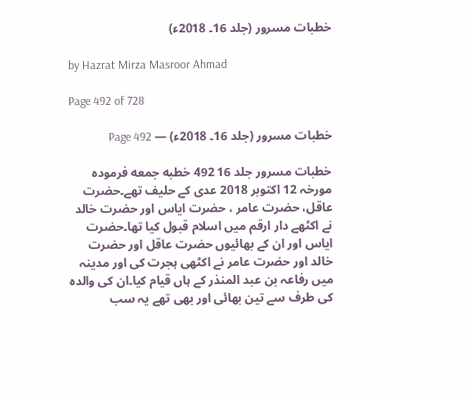خطبات مسرور (جلد 16۔ 2018ء)

by Hazrat Mirza Masroor Ahmad

Page 492 of 728

خطبات مسرور (جلد 16۔ 2018ء) — Page 492

خطبات مسرور جلد 16 492 خطبه جمعه فرمودہ مورخہ 12 اکتوبر 2018 عدی کے حلیف تھے۔حضرت عاقل، حضرت عامر ، حضرت ایاس اور حضرت خالد نے اکٹھے دار ارقم میں اسلام قبول کیا تھا۔حضرت ایاس اور ان کے بھائیوں حضرت عاقل اور حضرت خالد اور حضرت عامر نے اکٹھی ہجرت کی اور مدینہ میں رفاعہ بن عبد المنذر کے ہاں قیام کیا۔ان کی والدہ کی طرف سے تین بھائی اور بھی تھے یہ سب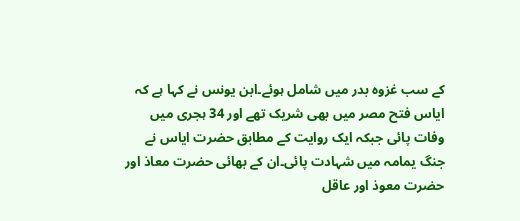کے سب غزوہ بدر میں شامل ہوئے۔ابن یونس نے کہا ہے کہ ایاس فتح مصر میں بھی شریک تھے اور 34 ہجری میں وفات پائی جبکہ ایک روایت کے مطابق حضرت ایاس نے جنگ یمامہ میں شہادت پائی۔ان کے بھائی حضرت معاذ اور حضرت معوذ اور عاقل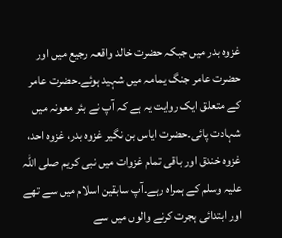غزوہ بدر میں جبکہ حضرت خالد واقعہ رجیع میں اور حضرت عامر جنگ یمامہ میں شہید ہوئے۔حضرت عامر کے متعلق ایک روایت یہ ہے کہ آپ نے بئر معونہ میں شہادت پائی۔حضرت ایاس بن نگیر غزوہ بدر، غزوہ احد، غزوہ خندق اور باقی تمام غزوات میں نبی کریم صلی اللہ علیہ وسلم کے ہمراہ رہے۔آپ سابقین اسلام میں سے تھے اور ابتدائی ہجرت کرنے والوں میں سے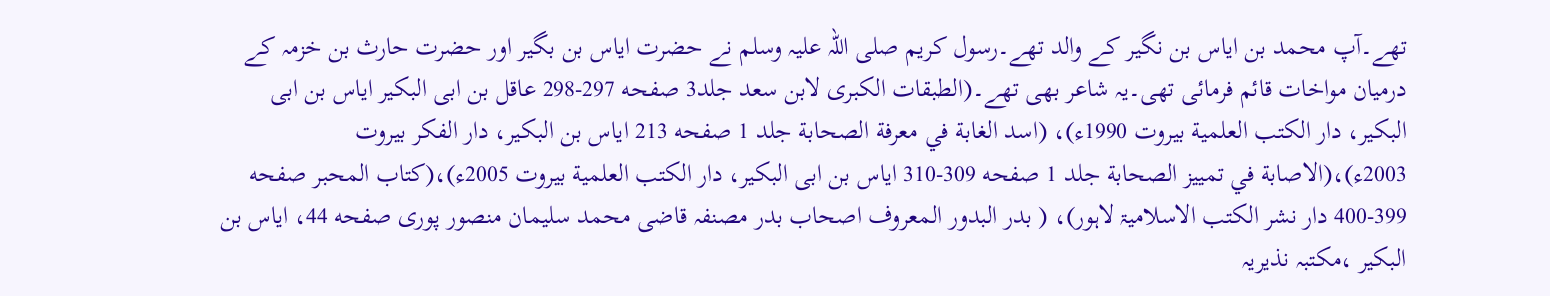تھے۔آپ محمد بن ایاس بن نگیر کے والد تھے۔رسول کریم صلی اللہ علیہ وسلم نے حضرت ایاس بن بگیر اور حضرت حارث بن خزمہ کے درمیان مواخات قائم فرمائی تھی۔یہ شاعر بھی تھے۔(الطبقات الكبرى لابن سعد جلد3 صفحه 297-298 عاقل بن ابى البكير اياس بن ابى البكير، دار الكتب العلمية بيروت 1990ء)، (اسد الغابة في معرفة الصحابة جلد 1 صفحه 213 اياس بن البكير، دار الفكر بيروت 2003ء)،(الاصابة في تمييز الصحابة جلد 1 صفحه 309-310 اياس بن ابى البكير، دار الكتب العلمية بيروت 2005ء)،(کتاب المحبر صفحه 399-400 دار نشر الکتب الاسلامیۃ لاہور)، ( بدر البدور المعروف اصحاب بدر مصنفہ قاضی محمد سلیمان منصور پوری صفحه 44، ایاس بن البکیر ،مکتبہ نذیریہ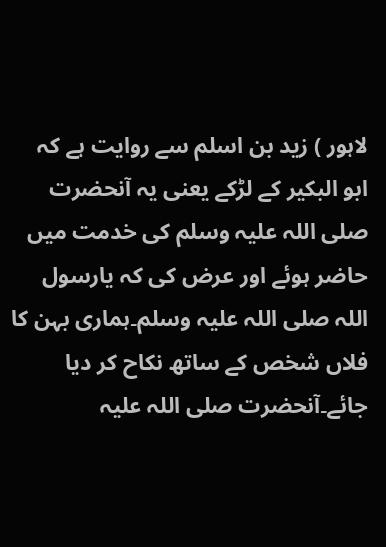لاہور ) زید بن اسلم سے روایت ہے کہ ابو البکیر کے لڑکے یعنی یہ آنحضرت صلی اللہ علیہ وسلم کی خدمت میں حاضر ہوئے اور عرض کی کہ یارسول اللہ صلی اللہ علیہ وسلم۔ہماری بہن کا فلاں شخص کے ساتھ نکاح کر دیا جائے۔آنحضرت صلی اللہ علیہ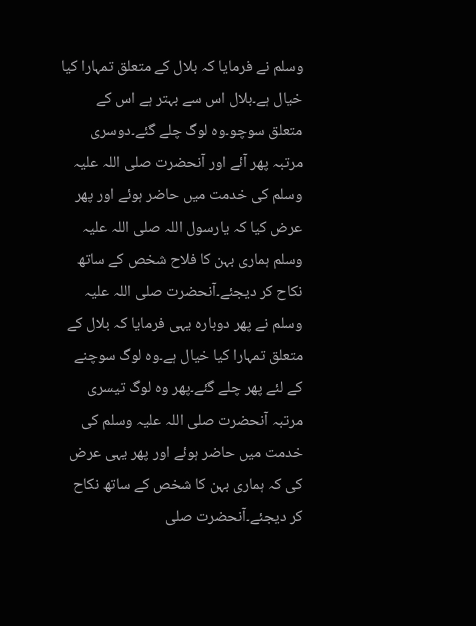وسلم نے فرمایا کہ بلال کے متعلق تمہارا کیا خیال ہے۔بلال اس سے بہتر ہے اس کے متعلق سوچو۔وہ لوگ چلے گئے۔دوسری مرتبہ پھر آئے اور آنحضرت صلی اللہ علیہ وسلم کی خدمت میں حاضر ہوئے اور پھر عرض کیا کہ یارسول اللہ صلی اللہ علیہ وسلم ہماری بہن کا فلاح شخص کے ساتھ نکاح کر دیجئے۔آنحضرت صلی اللہ علیہ وسلم نے پھر دوبارہ یہی فرمایا کہ بلال کے متعلق تمہارا کیا خیال ہے۔وہ لوگ سوچنے کے لئے پھر چلے گئے۔پھر وہ لوگ تیسری مرتبہ آنحضرت صلی اللہ علیہ وسلم کی خدمت میں حاضر ہوئے اور پھر یہی عرض کی کہ ہماری بہن کا شخص کے ساتھ نکاح کر دیجئے۔آنحضرت صلی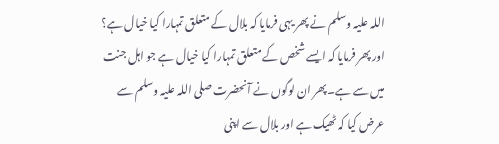اللہ علیہ وسلم نے پھر یہی فرمایا کہ بلال کے متعلق تمہارا کیا خیال ہے؟ اور پھر فرمایا کہ ایسے شخص کے متعلق تمہارا کیا خیال ہے جو اہل جنت میں سے ہے۔پھر ان لوگوں نے آنحضرت صلی اللہ علیہ وسلم سے عرض کیا کہ ٹھیک ہے اور بلال سے اپنی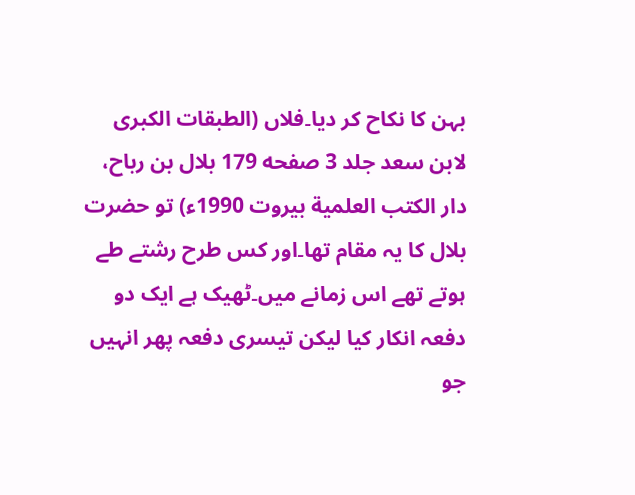بہن کا نکاح کر دیا۔فلاں (الطبقات الكبرى لابن سعد جلد 3 صفحه 179 بلال بن رباح، دار الكتب العلمية بيروت 1990ء) تو حضرت بلال کا یہ مقام تھا۔اور کس طرح رشتے طے ہوتے تھے اس زمانے میں۔ٹھیک ہے ایک دو دفعہ انکار کیا لیکن تیسری دفعہ پھر انہیں جو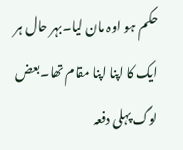حکم ہو اوہ مان لیا۔بہر حال ہر ایک کا اپنا اپنا مقام تھا۔بعض لوگ پہلی دفعہ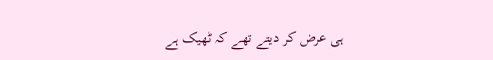ہی عرض کر دیتے تھے کہ ٹھیک ہے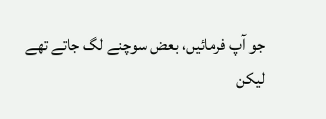جو آپ فرمائیں، بعض سوچنے لگ جاتے تھے لیکن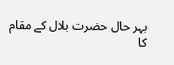بہر حال حضرت بلال کے مقام کا